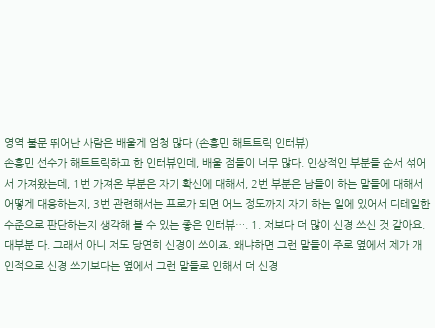영역 불문 뛰어난 사람은 배울게 엄청 많다 (손흥민 해트트릭 인터뷰)
손흥민 선수가 해트트릭하고 한 인터뷰인데, 배울 점들이 너무 많다. 인상적인 부분들 순서 섞어서 가져왔는데, 1번 가져온 부분은 자기 확신에 대해서, 2번 부분은 남들이 하는 말들에 대해서 어떻게 대응하는지, 3번 관련해서는 프로가 되면 어느 정도까지 자기 하는 일에 있어서 디테일한 수준으로 판단하는지 생각해 볼 수 있는 좋은 인터뷰…. 1. 저보다 더 많이 신경 쓰신 것 같아요. 대부분 다. 그래서 아니 저도 당연히 신경이 쓰이죠. 왜냐하면 그런 말들이 주로 옆에서 제가 개인적으로 신경 쓰기보다는 옆에서 그런 말들로 인해서 더 신경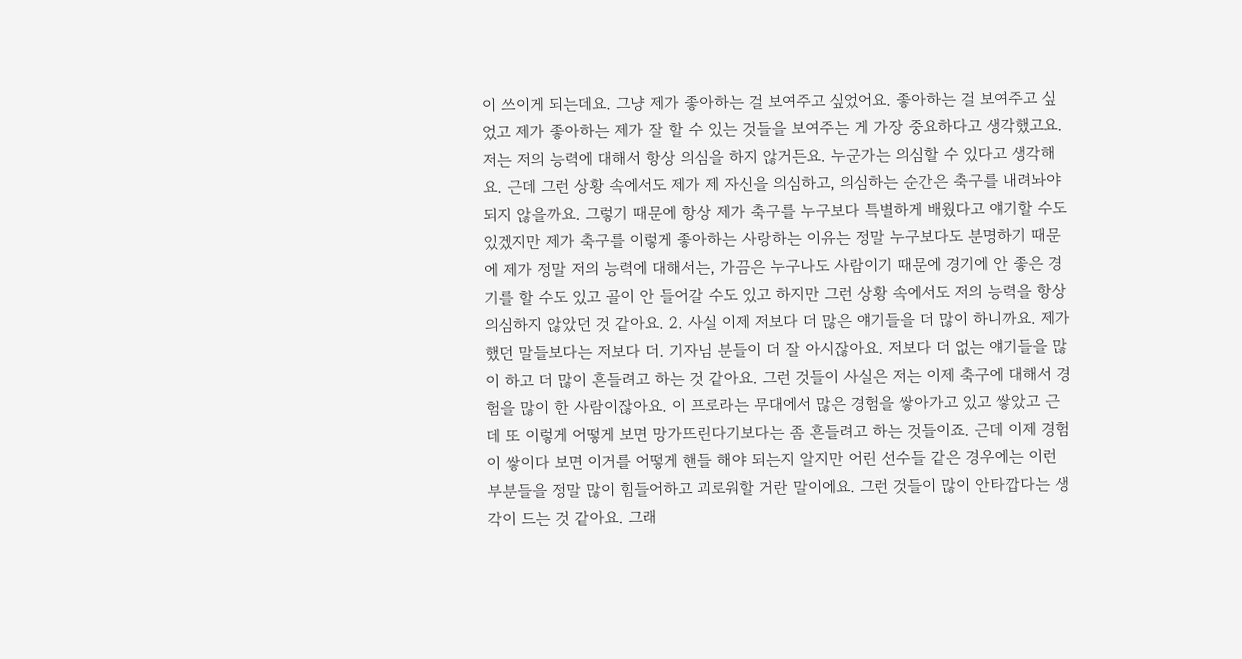이 쓰이게 되는데요. 그냥 제가 좋아하는 걸 보여주고 싶었어요. 좋아하는 걸 보여주고 싶었고 제가 좋아하는 제가 잘 할 수 있는 것들을 보여주는 게 가장 중요하다고 생각했고요. 저는 저의 능력에 대해서 항상 의심을 하지 않거든요. 누군가는 의심할 수 있다고 생각해요. 근데 그런 상황 속에서도 제가 제 자신을 의심하고, 의심하는 순간은 축구를 내려놔야 되지 않을까요. 그렇기 때문에 항상 제가 축구를 누구보다 특별하게 배웠다고 얘기할 수도 있겠지만 제가 축구를 이렇게 좋아하는 사랑하는 이유는 정말 누구보다도 분명하기 때문에 제가 정말 저의 능력에 대해서는, 가끔은 누구나도 사람이기 때문에 경기에 안 좋은 경기를 할 수도 있고 골이 안 들어갈 수도 있고 하지만 그런 상황 속에서도 저의 능력을 항상 의심하지 않았던 것 같아요. 2. 사실 이제 저보다 더 많은 얘기들을 더 많이 하니까요. 제가 했던 말들보다는 저보다 더. 기자님 분들이 더 잘 아시잖아요. 저보다 더 없는 얘기들을 많이 하고 더 많이 흔들려고 하는 것 같아요. 그런 것들이 사실은 저는 이제 축구에 대해서 경험을 많이 한 사람이잖아요. 이 프로라는 무대에서 많은 경험을 쌓아가고 있고 쌓았고 근데 또 이렇게 어떻게 보면 망가뜨린다기보다는 좀 흔들려고 하는 것들이죠. 근데 이제 경험이 쌓이다 보면 이거를 어떻게 핸들 해야 되는지 알지만 어린 선수들 같은 경우에는 이런 부분들을 정말 많이 힘들어하고 괴로워할 거란 말이에요. 그런 것들이 많이 안타깝다는 생각이 드는 것 같아요. 그래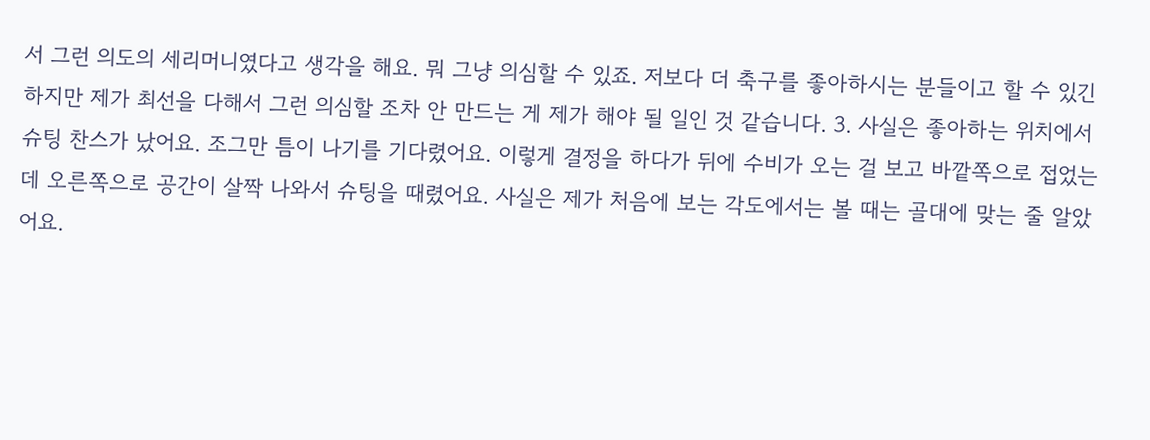서 그런 의도의 세리머니였다고 생각을 해요. 뭐 그냥 의심할 수 있죠. 저보다 더 축구를 좋아하시는 분들이고 할 수 있긴 하지만 제가 최선을 다해서 그런 의심할 조차 안 만드는 게 제가 해야 될 일인 것 같습니다. 3. 사실은 좋아하는 위치에서 슈팅 찬스가 났어요. 조그만 틈이 나기를 기다렸어요. 이렇게 결정을 하다가 뒤에 수비가 오는 걸 보고 바깥쪽으로 접었는데 오른쪽으로 공간이 살짝 나와서 슈팅을 때렸어요. 사실은 제가 처음에 보는 각도에서는 볼 때는 골대에 맞는 줄 알았어요.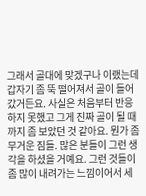그래서 골대에 맞겠구나 이랬는데 갑자기 좀 뚝 떨어져서 골이 들어갔거든요. 사실은 처음부터 반응하지 못했고 그게 진짜 골이 될 때까지 좀 보았던 것 같아요. 뭔가 좀 무거운 짐들. 많은 분들이 그런 생각을 하셨을 거예요. 그런 것들이 좀 많이 내려가는 느낌이어서 세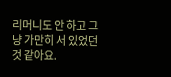리머니도 안 하고 그냥 가만히 서 있었던 것 같아요.